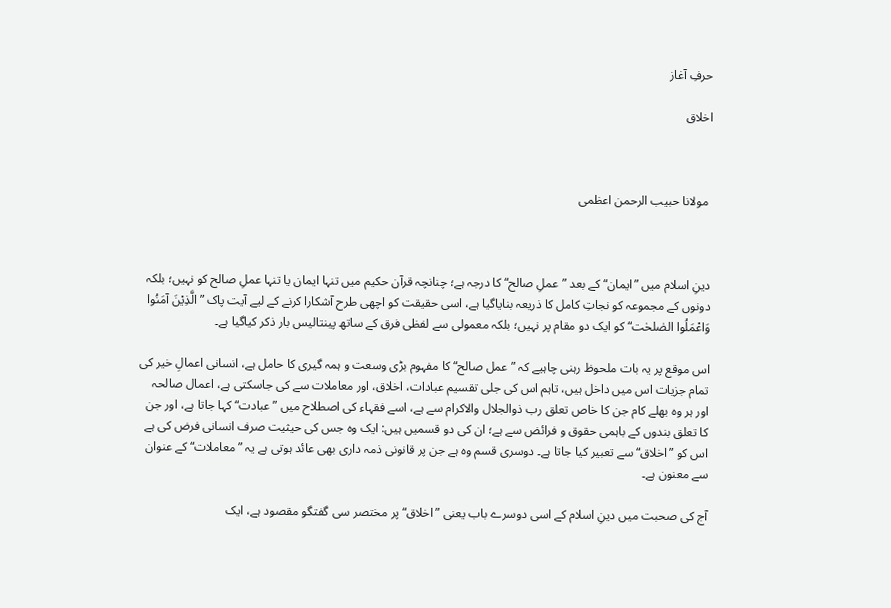حرفِ آغاز

اخلاق



 مولانا حبیب الرحمن اعظمی



دینِ اسلام میں ”ایمان“ کے بعد ”عملِ صالح“ کا درجہ ہے؛ چنانچہ قرآن حکیم میں تنہا ایمان یا تنہا عملِ صالح کو نہیں؛ بلکہ دونوں کے مجموعہ کو نجاتِ کامل کا ذریعہ بنایاگیا ہے، اسی حقیقت کو اچھی طرح آشکارا کرنے کے لیے آیت پاک ”الَّذِیْنَ آمَنُوا وَاعْمَلُوا الصٰلحٰت“ کو ایک دو مقام پر نہیں؛ بلکہ معمولی سے لفظی فرق کے ساتھ پینتالیس بار ذکر کیاگیا ہے۔

اس موقع پر یہ بات ملحوظ رہنی چاہیے کہ ”عمل صالح“ کا مفہوم بڑی وسعت و ہمہ گیری کا حامل ہے، انسانی اعمالِ خیر کی تمام جزیات اس میں داخل ہیں، تاہم اس کی جلی تقسیم عبادات، اخلاق، اور معاملات سے کی جاسکتی ہے، اعمال صالحہ اور ہر وہ بھلے کام جن کا خاص تعلق رب ذوالجلال والاکرام سے ہے، اسے فقہاء کی اصطلاح میں ”عبادت“ کہا جاتا ہے، اور جن کا تعلق بندوں کے باہمی حقوق و فرائض سے ہے؛ ان کی دو قسمیں ہیں: ایک وہ جس کی حیثیت صرف انسانی فرض کی ہے اس کو ”اخلاق“ سے تعبیر کیا جاتا ہے۔ دوسری قسم وہ ہے جن پر قانونی ذمہ داری بھی عائد ہوتی ہے یہ ”معاملات“ کے عنوان سے معنون ہے۔

آج کی صحبت میں دینِ اسلام کے اسی دوسرے باب یعنی ”اخلاق“ پر مختصر سی گفتگو مقصود ہے، ایک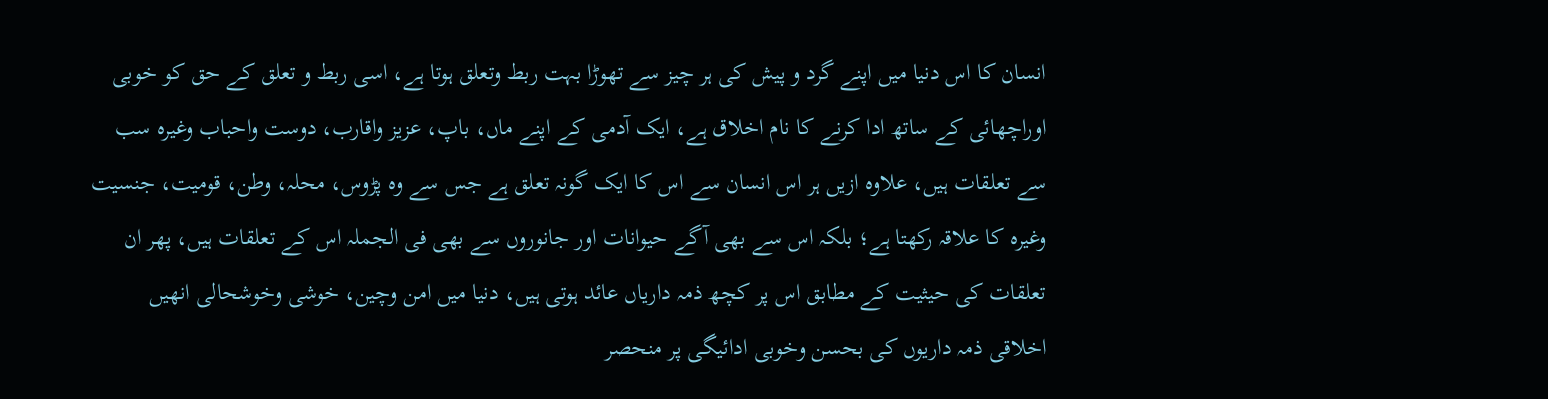انسان کا اس دنیا میں اپنے گرد و پیش کی ہر چیز سے تھوڑا بہت ربط وتعلق ہوتا ہے، اسی ربط و تعلق کے حق کو خوبی اوراچھائی کے ساتھ ادا کرنے کا نام اخلاق ہے، ایک آدمی کے اپنے ماں، باپ، عزیز واقارب، دوست واحباب وغیرہ سب سے تعلقات ہیں، علاوہ ازیں ہر اس انسان سے اس کا ایک گونہ تعلق ہے جس سے وہ پڑوس، محلہ، وطن، قومیت، جنسیت وغیرہ کا علاقہ رکھتا ہے؛ بلکہ اس سے بھی آگے حیوانات اور جانوروں سے بھی فی الجملہ اس کے تعلقات ہیں، پھر ان تعلقات کی حیثیت کے مطابق اس پر کچھ ذمہ داریاں عائد ہوتی ہیں، دنیا میں امن وچین، خوشی وخوشحالی انھیں اخلاقی ذمہ داریوں کی بحسن وخوبی ادائیگی پر منحصر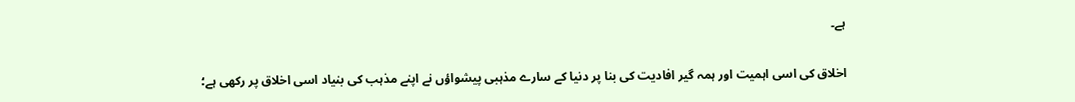ہے۔

اخلاق کی اسی اہمیت اور ہمہ گیر افادیت کی بنا پر دنیا کے سارے مذہبی پیشواؤں نے اپنے مذہب کی بنیاد اسی اخلاق پر رکھی ہے؛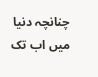چنانچہ دنیا میں اب تک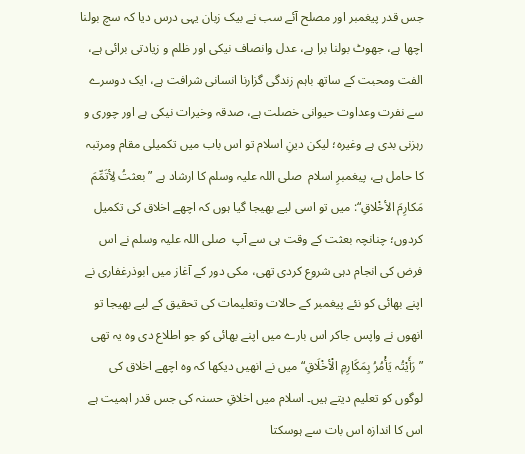جس قدر پیغمبر اور مصلح آئے سب نے بیک زبان یہی درس دیا کہ سچ بولنا اچھا ہے، جھوٹ بولنا برا ہے، عدل وانصاف نیکی اور ظلم و زیادتی برائی ہے، الفت ومحبت کے ساتھ باہم زندگی گزارنا انسانی شرافت ہے، ایک دوسرے سے نفرت وعداوت حیوانی خصلت ہے، صدقہ وخیرات نیکی ہے اور چوری و رہزنی بدی ہے وغیرہ؛ لیکن دینِ اسلام تو اس باب میں تکمیلی مقام ومرتبہ کا حامل ہے، پیغمبرِ اسلام  صلی اللہ علیہ وسلم کا ارشاد ہے ”بعثتُ لِأتَمِّمَ مَکارِمَ الأخْلاقِ“: میں تو اسی لیے بھیجا گیا ہوں کہ اچھے اخلاق کی تکمیل کردوں؛ چنانچہ بعثت کے وقت ہی سے آپ  صلی اللہ علیہ وسلم نے اس فرض کی انجام دہی شروع کردی تھی، مکی دور کے آغاز میں ابوذرغفاری نے اپنے بھائی کو نئے پیغمبر کے حالات وتعلیمات کی تحقیق کے لیے بھیجا تو انھوں نے واپس جاکر اس بارے میں اپنے بھائی کو جو اطلاع دی وہ یہ تھی ”رَأَیْتُہ یَأْمُرُ بِمَکَارِمِ الْأخْلَاقِ“ میں نے انھیں دیکھا کہ وہ اچھے اخلاق کی لوگوں کو تعلیم دیتے ہیں۔ اسلام میں اخلاقِ حسنہ کی جس قدر اہمیت ہے اس کا اندازہ اس بات سے ہوسکتا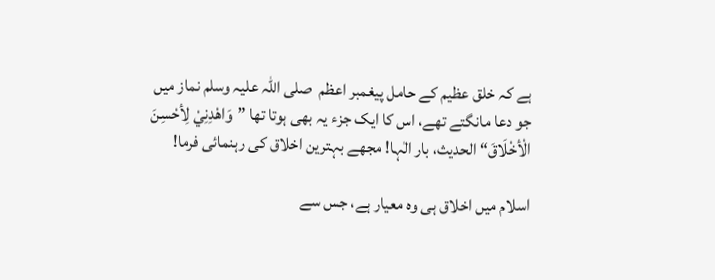ہے کہ خلق عظیم کے حامل پیغمبر اعظم  صلی اللہ علیہ وسلم نماز میں جو دعا مانگتے تھے، اس کا ایک جزء یہ بھی ہوتا تھا ”وَاھْدِنِيْ لِأحْسِنَ الْأخْلَاقَ“ الحدیث، بار الٰہا! مجھے بہترین اخلاق کی رہنمائی فرما!

اسلام میں اخلاق ہی وہ معیار ہے، جس سے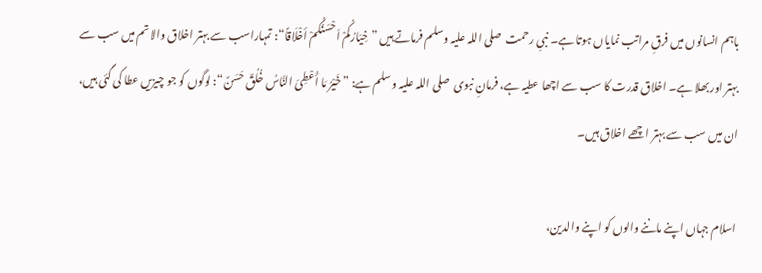باہم انسانوں میں فرقِ مراتب نمایاں ہوتا ہے۔ نبیِ رحمت  صلی اللہ علیہ وسلم فرماتے ہیں ”خِیَارُکُمْ اَحْسَنُکُمْ أخْلَاقاً“: تمہاراسب سے بہتر اخلاق والا تم میں سب سے بہتر اور بھلا ہے۔ اخلاق قدرت کا سب سے اچھا عطیہ ہے، فرمانِ نبوی  صلی اللہ علیہ وسلم ہے: ”خَیْرُ مَا أُعْطِیَ النَّاسُ خُلُقٌ حَسَنٌ“: لوگوں کو جو چیزیں عطا کی گئی ہیں، ان میں سب سے بہتر اچھے اخلاق ہیں۔

اسلام جہاں اپنے ماننے والوں کو اپنے والدین،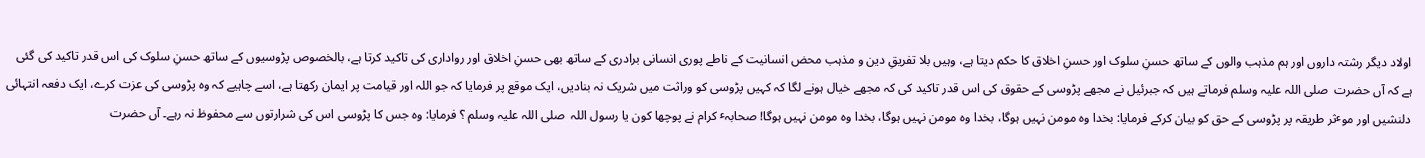اولاد دیگر رشتہ داروں اور ہم مذہب والوں کے ساتھ حسنِ سلوک اور حسنِ اخلاق کا حکم دیتا ہے، وہیں بلا تفریقِ دین و مذہب محض انسانیت کے ناطے پوری انسانی برادری کے ساتھ بھی حسنِ اخلاق اور رواداری کی تاکید کرتا ہے، بالخصوص پڑوسیوں کے ساتھ حسنِ سلوک کی اس قدر تاکید کی گئی ہے کہ آں حضرت  صلی اللہ علیہ وسلم فرماتے ہیں کہ جبرئیل نے مجھے پڑوسی کے حقوق کی اس قدر تاکید کی کہ مجھے خیال ہونے لگا کہ کہیں پڑوسی کو وراثت میں شریک نہ بنادیں، ایک موقع پر فرمایا کہ جو اللہ اور قیامت پر ایمان رکھتا ہے، اسے چاہیے کہ وہ پڑوسی کی عزت کرے، ایک دفعہ انتہائی دلنشیں اور موٴثر طریقہ پر پڑوسی کے حق کو بیان کرکے فرمایا: بخدا وہ مومن نہیں ہوگا، بخدا وہ مومن نہیں ہوگا، بخدا وہ مومن نہیں ہوگا! صحابہٴ کرام نے پوچھا کون یا رسول اللہ  صلی اللہ علیہ وسلم ؟ فرمایا: وہ جس کا پڑوسی اس کی شرارتوں سے محفوظ نہ رہے۔ آں حضرت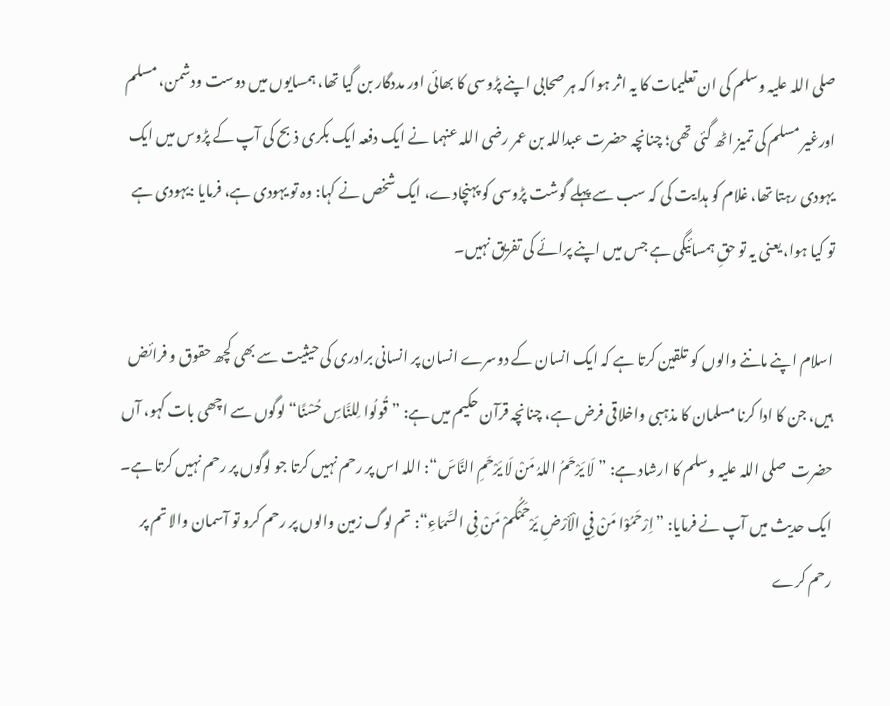صلی اللہ علیہ وسلم کی ان تعلیمات کا یہ اثر ہوا کہ ہر صحابی اپنے پڑوسی کا بھائی اور مددگار بن گیا تھا، ہمسایوں میں دوست ودشمن، مسلم اورغیر مسلم کی تمیز اٹھ گئی تھی؛ چنانچہ حضرت عبداللہ بن عمر رضی اللہ عنہما نے ایک دفعہ ایک بکری ذبح کی آپ کے پڑوس میں ایک یہودی رہتا تھا، غلام کو ہدایت کی کہ سب سے پہلے گوشت پڑوسی کو پہنچادے، ایک شخص نے کہا: وہ تو یہودی ہے، فرمایا :یہودی ہے تو کیا ہوا، یعنی یہ تو حقِ ہمسائیگی ہے جس میں اپنے پرائے کی تفریق نہیں۔

اسلام اپنے ماننے والوں کو تلقین کرتا ہے کہ ایک انسان کے دوسرے انسان پر انسانی برادری کی حیثیت سے بھی کچھ حقوق و فرائض ہیں، جن کا ادا کرنا مسلمان کا مذہبی واخلاقی فرض ہے، چنانچہ قرآن حکیم میں ہے: ”قُولُوا لِلنَّاسِ حُسْنًا“ لوگوں سے اچھی بات کہو، آں حضرت  صلی اللہ علیہ وسلم کا ارشاد ہے: ”لَا یَرْحَمُ اللہُ مَنْ لَا یَرْحَمِ النَّاسَ“: اللہ اس پر رحم نہیں کرتا جو لوگوں پر رحم نہیں کرتا ہے۔ ایک حدیث میں آپ نے فرمایا: ”اِرْحَمُوْا مَنْ فِي الْأرْضِ یَرْحَمْکُمْ مَنْ فِی السَّمَاءِ“: تم لوگ زمین والوں پر رحم کرو تو آسمان والا تم پر رحم کرے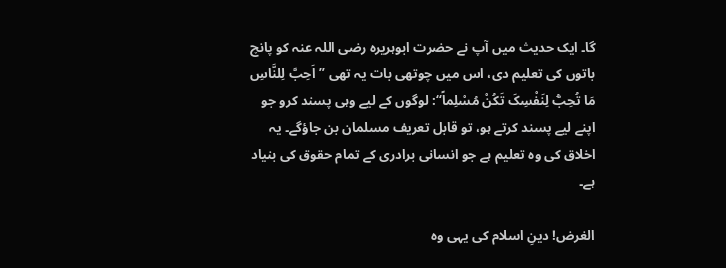گا۔ ایک حدیث میں آپ نے حضرت ابوہریرہ رضی اللہ عنہ کو پانچ باتوں کی تعلیم دی، اس میں چوتھی بات یہ تھی ”اَحِبَّ لِلنَّاسِ مَا تُحِبُّ لِنَفْسِکَ تَکُنْ مُسْلِماً“: لوگوں کے لیے وہی پسند کرو جو اپنے لیے پسند کرتے ہو، تو قابل تعریف مسلمان بن جاؤگے۔ یہ اخلاق کی وہ تعلیم ہے جو انسانی برادری کے تمام حقوق کی بنیاد ہے۔

الغرض! دینِ اسلام کی یہی وہ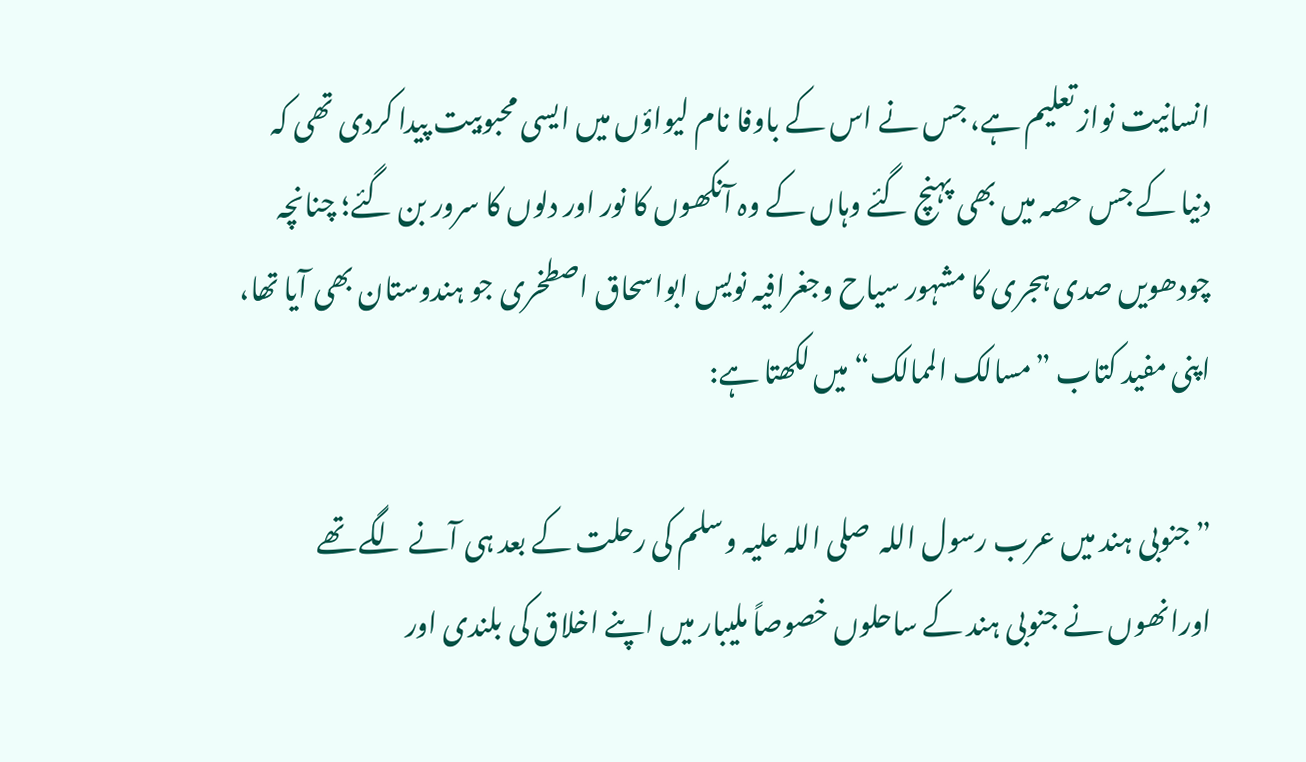انسانیت نواز تعلیم ہے، جس نے اس کے باوفا نام لیواؤں میں ایسی محبوبیت پیدا کردی تھی کہ دنیا کے جس حصہ میں بھی پہنچ گئے وہاں کے وہ آنکھوں کا نور اور دلوں کا سرور بن گئے؛ چنانچہ چودھویں صدی ہجری کا مشہور سیاح وجغرافیہ نویس ابواسحاق اصطخری جو ہندوستان بھی آیا تھا، اپنی مفید کتاب ”مسالک الممالک“ میں لکھتا ہے:

”جنوبی ہند میں عرب رسول اللہ  صلی اللہ علیہ وسلم کی رحلت کے بعد ہی آنے لگے تھے اورانھوں نے جنوبی ہند کے ساحلوں خصوصاً ملیبار میں اپنے اخلاق کی بلندی اور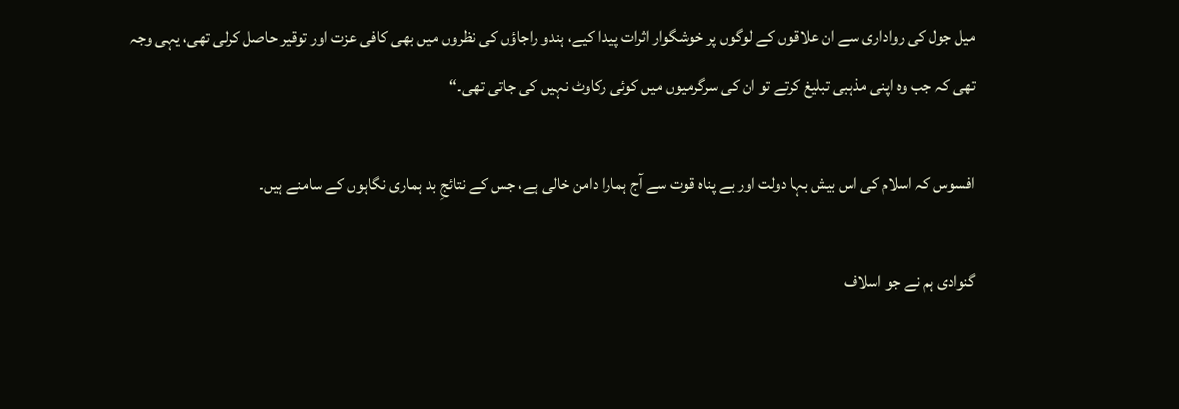میل جول کی رواداری سے ان علاقوں کے لوگوں پر خوشگوار اثرات پیدا کیے، ہندو راجاؤں کی نظروں میں بھی کافی عزت اور توقیر حاصل کرلی تھی، یہی وجہ تھی کہ جب وہ اپنی مذہبی تبلیغ کرتے تو ان کی سرگرمیوں میں کوئی رکاوٹ نہیں کی جاتی تھی۔“

افسوس کہ اسلام کی اس بیش بہا دولت اور بے پناہ قوت سے آج ہمارا دامن خالی ہے، جس کے نتائجِ بد ہماری نگاہوں کے سامنے ہیں۔

گنوادی ہم نے جو اسلاف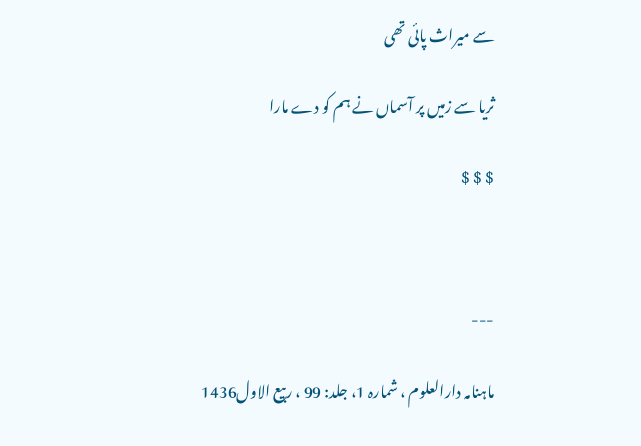سے میراث پائی تھی

ثریا سے زمیں پر آسماں نے ہم کو دے مارا

$ $ $



---

ماہنامہ دارالعلوم ، شمارہ 1، جلد: 99 ، ربیع الاول1436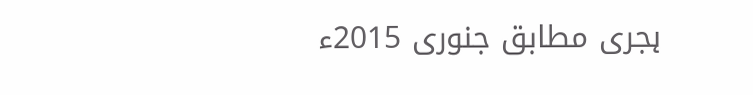ہجری مطابق جنوری 2015ء